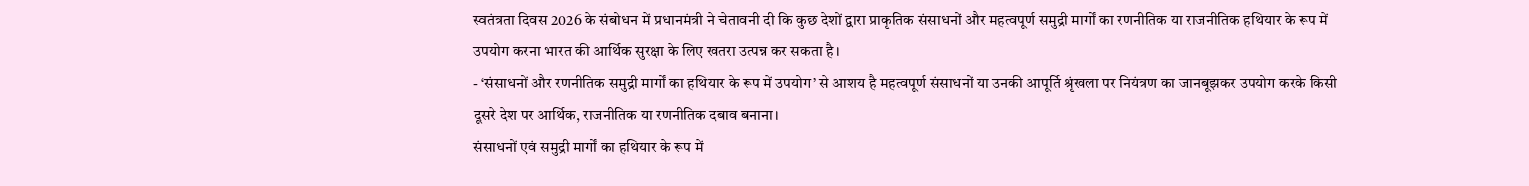स्वतंत्रता दिवस 2026 के संबोधन में प्रधानमंत्री ने चेतावनी दी कि कुछ देशों द्वारा प्राकृतिक संसाधनों और महत्वपूर्ण समुद्री मार्गों का रणनीतिक या राजनीतिक हथियार के रूप में उपयोग करना भारत की आर्थिक सुरक्षा के लिए खतरा उत्पन्न कर सकता है।
- ‘संसाधनों और रणनीतिक समुद्री मार्गों का हथियार के रूप में उपयोग’ से आशय है महत्वपूर्ण संसाधनों या उनकी आपूर्ति श्रृंखला पर नियंत्रण का जानबूझकर उपयोग करके किसी दूसरे देश पर आर्थिक, राजनीतिक या रणनीतिक दबाव बनाना।
संसाधनों एवं समुद्री मार्गों का हथियार के रूप में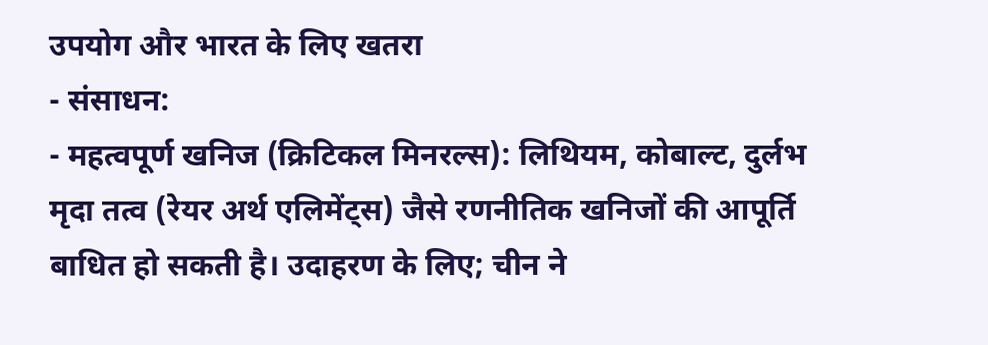उपयोग और भारत के लिए खतरा
- संसाधन:
- महत्वपूर्ण खनिज (क्रिटिकल मिनरल्स): लिथियम, कोबाल्ट, दुर्लभ मृदा तत्व (रेयर अर्थ एलिमेंट्स) जैसे रणनीतिक खनिजों की आपूर्ति बाधित हो सकती है। उदाहरण के लिए; चीन ने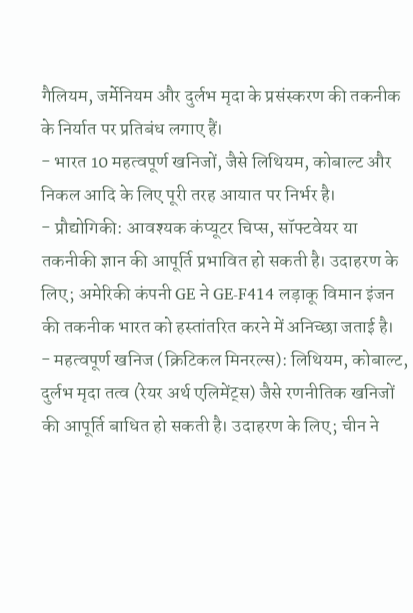गैलियम, जर्मेनियम और दुर्लभ मृदा के प्रसंस्करण की तकनीक के निर्यात पर प्रतिबंध लगाए हैं।
- भारत 10 महत्वपूर्ण खनिजों, जैसे लिथियम, कोबाल्ट और निकल आदि के लिए पूरी तरह आयात पर निर्भर है।
- प्रौद्योगिकी: आवश्यक कंप्यूटर चिप्स, सॉफ्टवेयर या तकनीकी ज्ञान की आपूर्ति प्रभावित हो सकती है। उदाहरण के लिए; अमेरिकी कंपनी GE ने GE-F414 लड़ाकू विमान इंजन की तकनीक भारत को हस्तांतरित करने में अनिच्छा जताई है।
- महत्वपूर्ण खनिज (क्रिटिकल मिनरल्स): लिथियम, कोबाल्ट, दुर्लभ मृदा तत्व (रेयर अर्थ एलिमेंट्स) जैसे रणनीतिक खनिजों की आपूर्ति बाधित हो सकती है। उदाहरण के लिए; चीन ने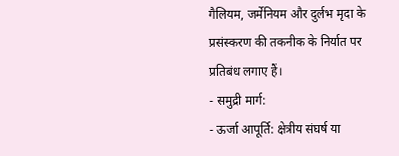गैलियम, जर्मेनियम और दुर्लभ मृदा के प्रसंस्करण की तकनीक के निर्यात पर प्रतिबंध लगाए हैं।
- समुद्री मार्ग:
- ऊर्जा आपूर्ति: क्षेत्रीय संघर्ष या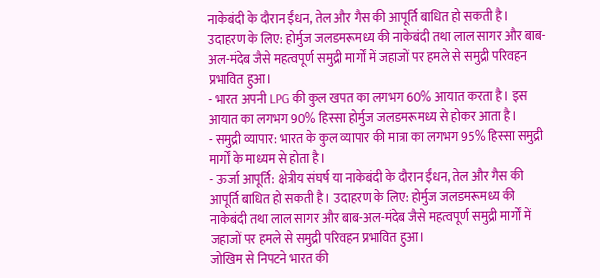नाकेबंदी के दौरान ईंधन, तेल और गैस की आपूर्ति बाधित हो सकती है। उदाहरण के लिए: होर्मुज जलडमरूमध्य की नाकेबंदी तथा लाल सागर और बाब-अल-मंदेब जैसे महत्वपूर्ण समुद्री मार्गों में जहाजों पर हमले से समुद्री परिवहन प्रभावित हुआ।
- भारत अपनी LPG की कुल खपत का लगभग 60% आयात करता है। इस आयात का लगभग 90% हिस्सा होर्मुज जलडमरूमध्य से होकर आता है।
- समुद्री व्यापार: भारत के कुल व्यापार की मात्रा का लगभग 95% हिस्सा समुद्री मार्गों के माध्यम से होता है।
- ऊर्जा आपूर्ति: क्षेत्रीय संघर्ष या नाकेबंदी के दौरान ईंधन, तेल और गैस की आपूर्ति बाधित हो सकती है। उदाहरण के लिए: होर्मुज जलडमरूमध्य की नाकेबंदी तथा लाल सागर और बाब-अल-मंदेब जैसे महत्वपूर्ण समुद्री मार्गों में जहाजों पर हमले से समुद्री परिवहन प्रभावित हुआ।
जोखिम से निपटने भारत की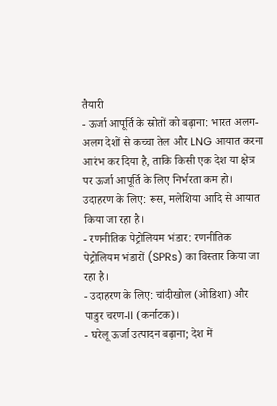तैयारी
- ऊर्जा आपूर्ति के स्रोतों को बढ़ाना: भारत अलग-अलग देशों से कच्चा तेल और LNG आयात करना आरंभ कर दिया है, ताकि किसी एक देश या क्षेत्र पर ऊर्जा आपूर्ति के लिए निर्भरता कम हो। उदाहरण के लिए: रूस, मलेशिया आदि से आयात किया जा रहा है।
- रणनीतिक पेट्रोलियम भंडार: रणनीतिक पेट्रोलियम भंडारों (SPRs) का विस्तार किया जा रहा है।
- उदाहरण के लिए: चांदीखोल (ओडिशा) और पाडुर चरण-II (कर्नाटक)।
- घरेलू ऊर्जा उत्पादन बढ़ाना; देश में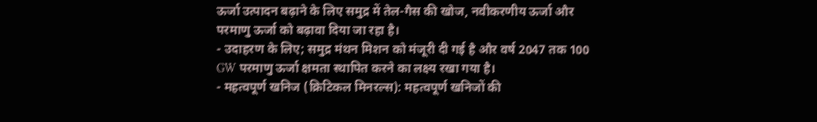ऊर्जा उत्पादन बढ़ाने के लिए समुद्र में तेल-गैस की खोज, नवीकरणीय ऊर्जा और परमाणु ऊर्जा को बढ़ावा दिया जा रहा है।
- उदाहरण के लिए; समुद्र मंथन मिशन को मंजूरी दी गई है और वर्ष 2047 तक 100 GW परमाणु ऊर्जा क्षमता स्थापित करने का लक्ष्य रखा गया है।
- महत्वपूर्ण खनिज (क्रिटिकल मिनरल्स): महत्वपूर्ण खनिजों की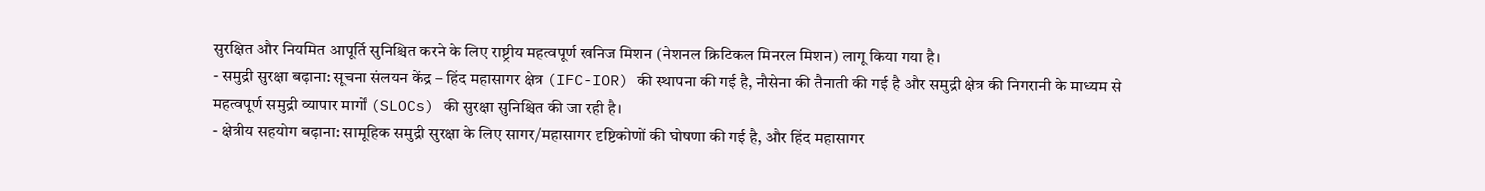सुरक्षित और नियमित आपूर्ति सुनिश्चित करने के लिए राष्ट्रीय महत्वपूर्ण खनिज मिशन (नेशनल क्रिटिकल मिनरल मिशन) लागू किया गया है।
- समुद्री सुरक्षा बढ़ाना: सूचना संलयन केंद्र – हिंद महासागर क्षेत्र (IFC-IOR) की स्थापना की गई है, नौसेना की तैनाती की गई है और समुद्री क्षेत्र की निगरानी के माध्यम से महत्वपूर्ण समुद्री व्यापार मार्गों (SLOCs) की सुरक्षा सुनिश्चित की जा रही है।
- क्षेत्रीय सहयोग बढ़ाना: सामूहिक समुद्री सुरक्षा के लिए सागर/महासागर दृष्टिकोणों की घोषणा की गई है, और हिंद महासागर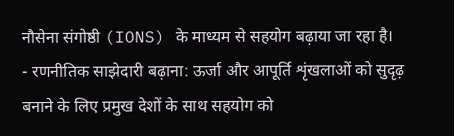नौसेना संगोष्ठी (IONS) के माध्यम से सहयोग बढ़ाया जा रहा है।
- रणनीतिक साझेदारी बढ़ाना: ऊर्जा और आपूर्ति शृंखलाओं को सुदृढ़ बनाने के लिए प्रमुख देशों के साथ सहयोग को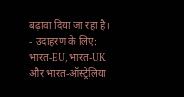बढ़ावा दिया जा रहा है।
- उदाहरण के लिए: भारत-EU, भारत-UK और भारत-ऑस्ट्रेलिया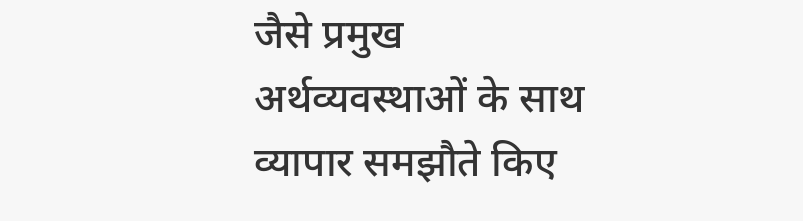जैसे प्रमुख अर्थव्यवस्थाओं के साथ व्यापार समझौते किए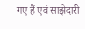गए हैं एवं साझेदारी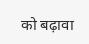को बढ़ावा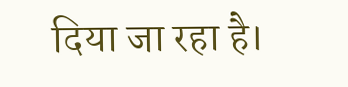दिया जा रहा है।